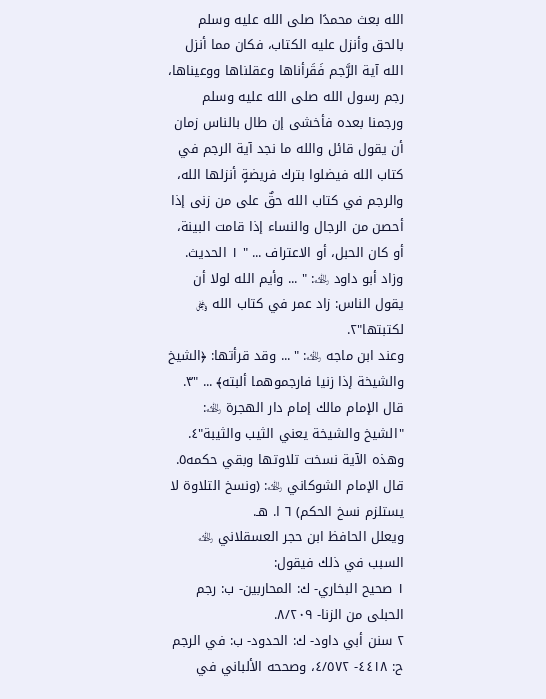الله بعث محمدًا صلى الله عليه وسلم بالحق وأنزل عليه الكتاب، فكان مما أنزل الله آية الرَّجم فَقَرأناها وعقلناها ووعيناها، رجم رسول الله صلى الله عليه وسلم ورجمنا بعده فأخشى إن طال بالناس زمان أن يقول قائل والله ما نجد آية الرجم في كتاب الله فيضلوا بترك فريضةٍ أنزلها الله، والرجم في كتاب الله حقٌ على من زنى إذا أحصن من الرجال والنساء إذا قامت البينة، أو كان الحبل، أو الاعتراف ... " ١ الحديث.
وزاد أبو داود ﵀: " ... وأيم الله لولا أن يقول الناس: زاد عمر في كتاب الله ﷿ لكتبتها"٢.
وعند ابن ماجه ﵀: " ... وقد قرأتها: ﴿الشيخ والشيخة إذا زنيا فارجموهما ألبته﴾ ... "٣.
قال الإمام مالك إمام دار الهجرة ﵀: "الشيخ والشيخة يعني الثيب والثيبة"٤.
وهذه الآية نسخت تلاوتها وبقي حكمه٥.
قال الإمام الشوكاني ﵀: (ونسخ التلاوة لا يستلزم نسخ الحكم) ٦ ا. هـ.
ويعلل الحافظ ابن حجر العسقلاني ﵀ السبب في ذلك فيقول:
١ صحيح البخاري- ك: المحاربين- ب: رجم الحبلى من الزنا- ٨/٢٠٩.
٢ سنن أبي داود- ك: الحدود- ب: في الرجم ح: ٤٤١٨- ٤/٥٧٢، وصححه الألباني في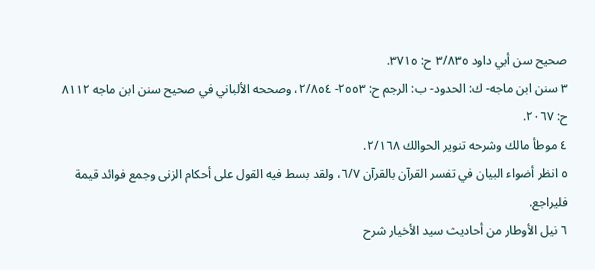صحيح سن أبي داود ٣/٨٣٥ ح: ٣٧١٥.
٣ سنن ابن ماجه- ك: الحدود- ب: الرجم ح: ٢٥٥٣- ٢/٨٥٤، وصححه الألباني في صحيح سنن ابن ماجه ٨١١٢ ح: ٢٠٦٧.
٤ موطأ مالك وشرحه تنوير الحوالك ٢/١٦٨.
٥ انظر أضواء البيان في تفسر القرآن بالقرآن ٦/٧، ولقد بسط فيه القول على أحكام الزنى وجمع فوائد قيمة فليراجع.
٦ نيل الأوطار من أحاديث سيد الأخيار شرح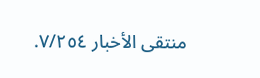منتقى الأخبار ٧/٢٥٤.